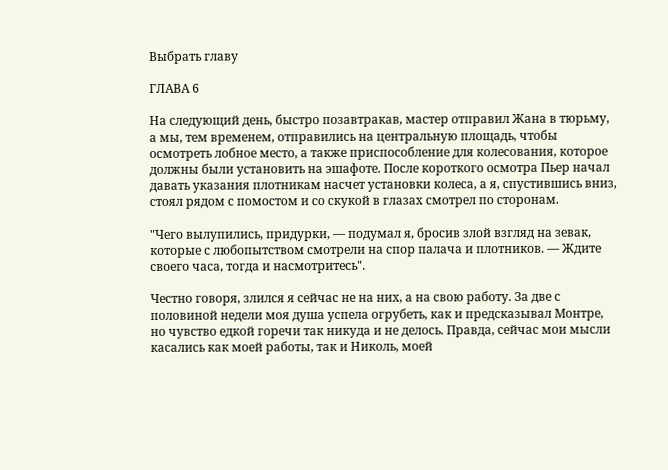Выбрать главу

ГЛАВА 6

На следующий день, быстро позавтракав, мастер отправил Жана в тюрьму, а мы, тем временем, отправились на центральную площадь, чтобы осмотреть лобное место, а также приспособление для колесования, которое должны были установить на эшафоте. После короткого осмотра Пьер начал давать указания плотникам насчет установки колеса, а я, спустившись вниз, стоял рядом с помостом и со скукой в глазах смотрел по сторонам.

"Чего вылупились, придурки, — подумал я, бросив злой взгляд на зевак, которые с любопытством смотрели на спор палача и плотников. — Ждите своего часа, тогда и насмотритесь".

Честно говоря, злился я сейчас не на них, а на свою работу. За две с половиной недели моя душа успела огрубеть, как и предсказывал Монтре, но чувство едкой горечи так никуда и не делось. Правда, сейчас мои мысли касались как моей работы, так и Николь, моей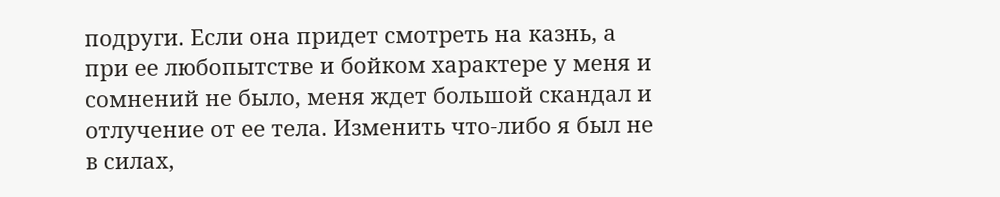подруги. Если она придет смотреть на казнь, а при ее любопытстве и бойком характере у меня и сомнений не было, меня ждет большой скандал и отлучение от ее тела. Изменить что-либо я был не в силах,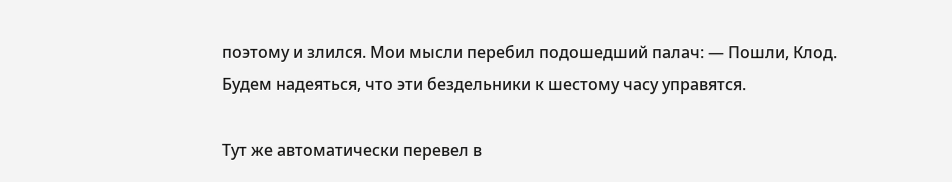поэтому и злился. Мои мысли перебил подошедший палач: — Пошли, Клод. Будем надеяться, что эти бездельники к шестому часу управятся.

Тут же автоматически перевел в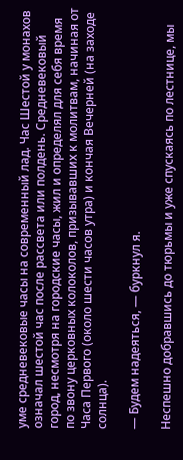уме средневековые часы на современный лад. Час Шестой у монахов означал шестой час после рассвета или полдень. Средневековый город, несмотря на городские часы, жил и определял для себя время по звону церковных колоколов, призывавших к молитвам, начиная от Часа Первого (около шести часов утра) и кончая Вечерней (на заходе солнца).

— Будем надеяться, — буркнул я.

Неспешно добравшись до тюрьмы и уже спускаясь по лестнице, мы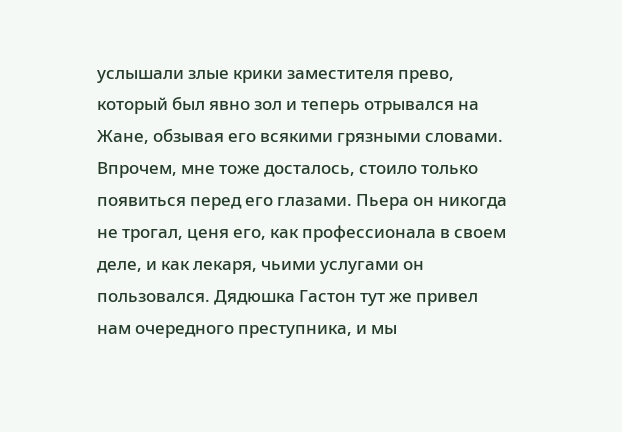услышали злые крики заместителя прево, который был явно зол и теперь отрывался на Жане, обзывая его всякими грязными словами. Впрочем, мне тоже досталось, стоило только появиться перед его глазами. Пьера он никогда не трогал, ценя его, как профессионала в своем деле, и как лекаря, чьими услугами он пользовался. Дядюшка Гастон тут же привел нам очередного преступника, и мы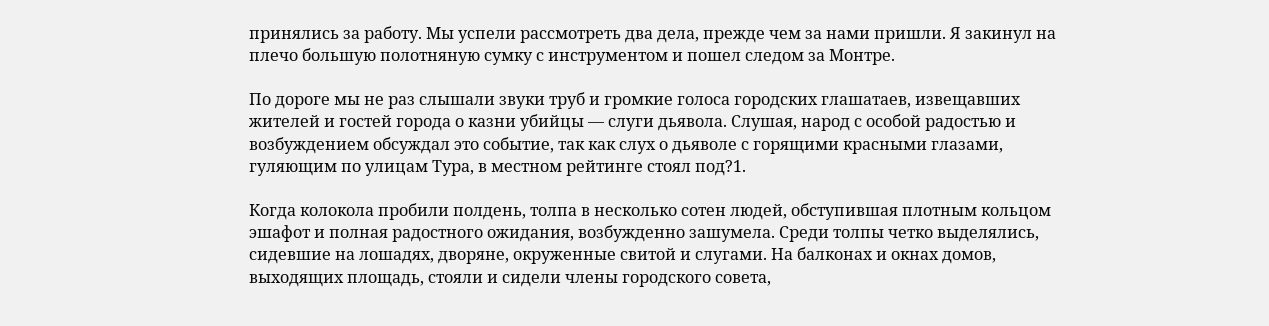принялись за работу. Мы успели рассмотреть два дела, прежде чем за нами пришли. Я закинул на плечо большую полотняную сумку с инструментом и пошел следом за Монтре.

По дороге мы не раз слышали звуки труб и громкие голоса городских глашатаев, извещавших жителей и гостей города о казни убийцы — слуги дьявола. Слушая, народ с особой радостью и возбуждением обсуждал это событие, так как слух о дьяволе с горящими красными глазами, гуляющим по улицам Тура, в местном рейтинге стоял под?1.

Когда колокола пробили полдень, толпа в несколько сотен людей, обступившая плотным кольцом эшафот и полная радостного ожидания, возбужденно зашумела. Среди толпы четко выделялись, сидевшие на лошадях, дворяне, окруженные свитой и слугами. На балконах и окнах домов, выходящих площадь, стояли и сидели члены городского совета,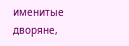именитые дворяне,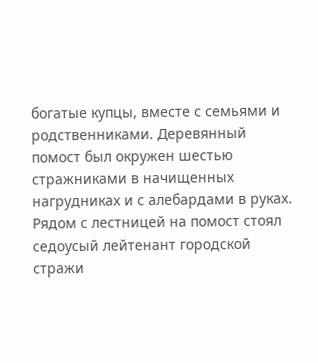богатые купцы, вместе с семьями и родственниками. Деревянный помост был окружен шестью стражниками в начищенных нагрудниках и с алебардами в руках. Рядом с лестницей на помост стоял седоусый лейтенант городской стражи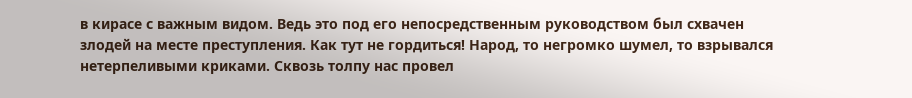в кирасе с важным видом. Ведь это под его непосредственным руководством был схвачен злодей на месте преступления. Как тут не гордиться! Народ, то негромко шумел, то взрывался нетерпеливыми криками. Сквозь толпу нас провел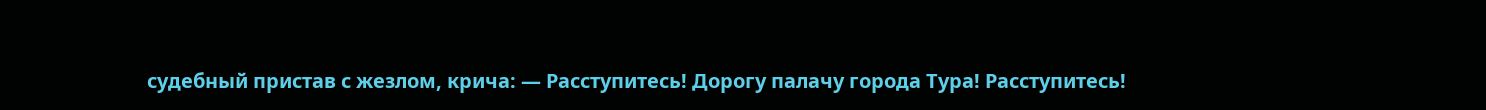судебный пристав с жезлом, крича: — Расступитесь! Дорогу палачу города Тура! Расступитесь!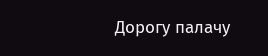Дорогу палачу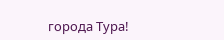города Тура!